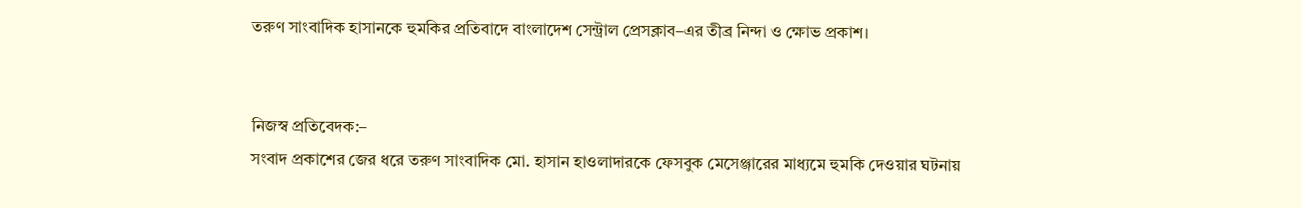তরুণ সাংবাদিক হাসানকে হুমকির প্রতিবাদে বাংলাদেশ সেন্ট্রাল প্রেসক্লাব–এর তীব্র নিন্দা ও ক্ষোভ প্রকাশ।


নিজস্ব প্রতিবেদক:–
সংবাদ প্রকাশের জের ধরে তরুণ সাংবাদিক মো. হাসান হাওলাদারকে ফেসবুক মেসেঞ্জারের মাধ্যমে হুমকি দেওয়ার ঘটনায়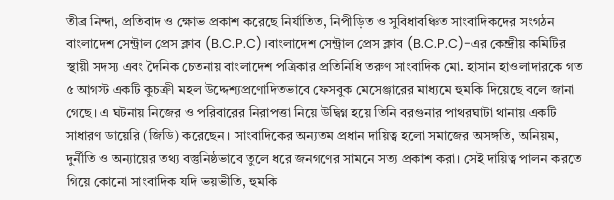তীব্র নিন্দা, প্রতিবাদ ও ক্ষোভ প্রকাশ করেছে নির্যাতিত, নিপীড়িত ও সুবিধাবঞ্চিত সাংবাদিকদের সংগঠন বাংলাদেশ সেন্ট্রাল প্রেস ক্লাব (B.C.P.C)।বাংলাদেশ সেন্ট্রাল প্রেস ক্লাব (B.C.P.C)-এর কেন্দ্রীয় কমিটির স্থায়ী সদস্য এবং দৈনিক চেতনায় বাংলাদেশ পত্রিকার প্রতিনিধি তরুণ সাংবাদিক মো. হাসান হাওলাদারকে গত ৫ আগস্ট একটি কুচক্রী মহল উদ্দেশ্যপ্রণোদিতভাবে ফেসবুক মেসেঞ্জারের মাধ্যমে হুমকি দিয়েছে বলে জানা গেছে। এ ঘটনায় নিজের ও পরিবারের নিরাপত্তা নিয়ে উদ্বিগ্ন হয়ে তিনি বরগুনার পাথরঘাটা থানায় একটি সাধারণ ডায়েরি (জিডি) করেছেন। সাংবাদিকের অন্যতম প্রধান দায়িত্ব হলো সমাজের অসঙ্গতি, অনিয়ম, দুর্নীতি ও অন্যায়ের তথ্য বস্তুনিষ্ঠভাবে তুলে ধরে জনগণের সামনে সত্য প্রকাশ করা। সেই দায়িত্ব পালন করতে গিয়ে কোনো সাংবাদিক যদি ভয়ভীতি, হুমকি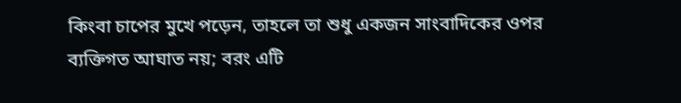কিংবা চাপের মুখে পড়েন, তাহলে তা শুধু একজন সাংবাদিকের ওপর ব্যক্তিগত আঘাত নয়; বরং এটি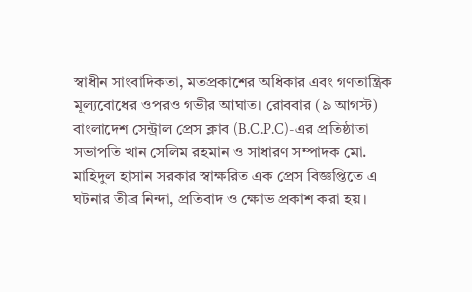স্বাধীন সাংবাদিকতা, মতপ্রকাশের অধিকার এবং গণতান্ত্রিক মূল্যবোধের ওপরও গভীর আঘাত। রোববার (৯ আগস্ট) বাংলাদেশ সেন্ট্রাল প্রেস ক্লাব (B.C.P.C)-এর প্রতিষ্ঠাতা সভাপতি খান সেলিম রহমান ও সাধারণ সম্পাদক মো. মাহিদুল হাসান সরকার স্বাক্ষরিত এক প্রেস বিজ্ঞপ্তিতে এ ঘটনার তীব্র নিন্দা, প্রতিবাদ ও ক্ষোভ প্রকাশ করা হয়।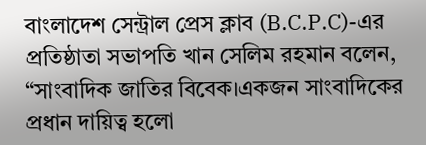বাংলাদেশ সেন্ট্রাল প্রেস ক্লাব (B.C.P.C)-এর প্রতিষ্ঠাতা সভাপতি খান সেলিম রহমান বলেন, “সাংবাদিক জাতির বিবেক।একজন সাংবাদিকের প্রধান দায়িত্ব হলো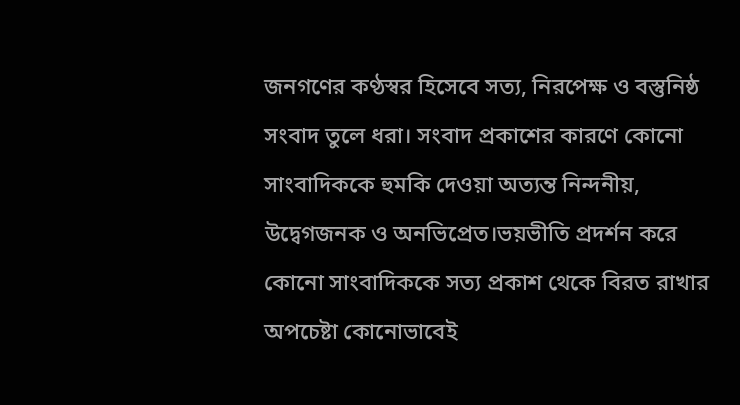জনগণের কণ্ঠস্বর হিসেবে সত্য, নিরপেক্ষ ও বস্তুনিষ্ঠ সংবাদ তুলে ধরা। সংবাদ প্রকাশের কারণে কোনো সাংবাদিককে হুমকি দেওয়া অত্যন্ত নিন্দনীয়, উদ্বেগজনক ও অনভিপ্রেত।ভয়ভীতি প্রদর্শন করে কোনো সাংবাদিককে সত্য প্রকাশ থেকে বিরত রাখার অপচেষ্টা কোনোভাবেই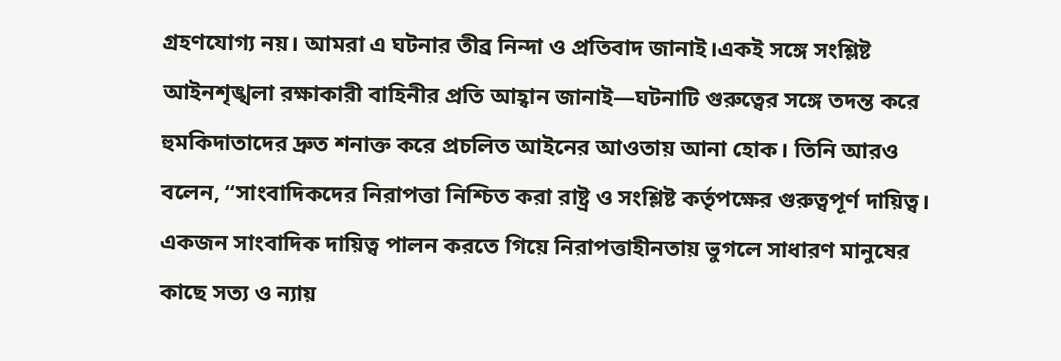গ্রহণযোগ্য নয়। আমরা এ ঘটনার তীব্র নিন্দা ও প্রতিবাদ জানাই।একই সঙ্গে সংশ্লিষ্ট আইনশৃঙ্খলা রক্ষাকারী বাহিনীর প্রতি আহ্বান জানাই—ঘটনাটি গুরুত্বের সঙ্গে তদন্ত করে হুমকিদাতাদের দ্রুত শনাক্ত করে প্রচলিত আইনের আওতায় আনা হোক। তিনি আরও বলেন, “সাংবাদিকদের নিরাপত্তা নিশ্চিত করা রাষ্ট্র ও সংশ্লিষ্ট কর্তৃপক্ষের গুরুত্বপূর্ণ দায়িত্ব। একজন সাংবাদিক দায়িত্ব পালন করতে গিয়ে নিরাপত্তাহীনতায় ভুগলে সাধারণ মানুষের কাছে সত্য ও ন্যায়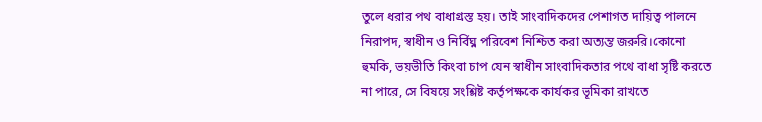তুলে ধরার পথ বাধাগ্রস্ত হয়। তাই সাংবাদিকদের পেশাগত দায়িত্ব পালনে নিরাপদ, স্বাধীন ও নির্বিঘ্ন পরিবেশ নিশ্চিত করা অত্যন্ত জরুরি।কোনো হুমকি, ভয়ভীতি কিংবা চাপ যেন স্বাধীন সাংবাদিকতার পথে বাধা সৃষ্টি করতে না পারে, সে বিষয়ে সংশ্লিষ্ট কর্তৃপক্ষকে কার্যকর ভূমিকা রাখতে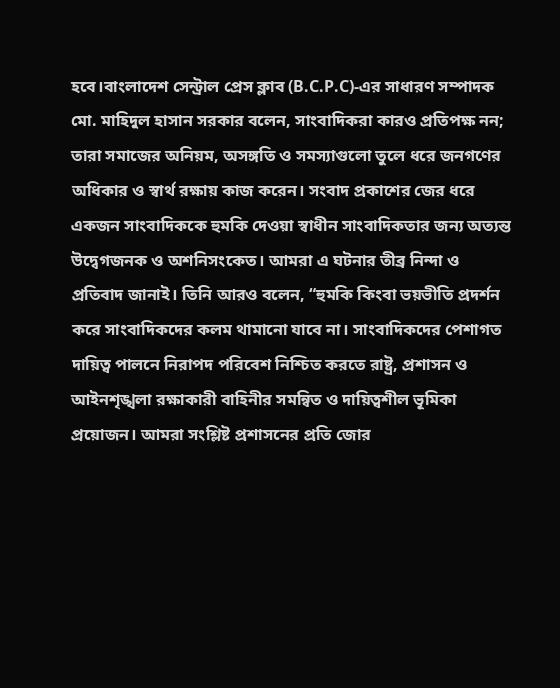হবে।বাংলাদেশ সেন্ট্রাল প্রেস ক্লাব (B.C.P.C)-এর সাধারণ সম্পাদক মো. মাহিদুল হাসান সরকার বলেন, সাংবাদিকরা কারও প্রতিপক্ষ নন; তারা সমাজের অনিয়ম, অসঙ্গতি ও সমস্যাগুলো তুলে ধরে জনগণের অধিকার ও স্বার্থ রক্ষায় কাজ করেন। সংবাদ প্রকাশের জের ধরে একজন সাংবাদিককে হুমকি দেওয়া স্বাধীন সাংবাদিকতার জন্য অত্যন্ত উদ্বেগজনক ও অশনিসংকেত। আমরা এ ঘটনার তীব্র নিন্দা ও প্রতিবাদ জানাই। তিনি আরও বলেন, “হুমকি কিংবা ভয়ভীতি প্রদর্শন করে সাংবাদিকদের কলম থামানো যাবে না। সাংবাদিকদের পেশাগত দায়িত্ব পালনে নিরাপদ পরিবেশ নিশ্চিত করতে রাষ্ট্র, প্রশাসন ও আইনশৃঙ্খলা রক্ষাকারী বাহিনীর সমন্বিত ও দায়িত্বশীল ভূমিকা প্রয়োজন। আমরা সংশ্লিষ্ট প্রশাসনের প্রতি জোর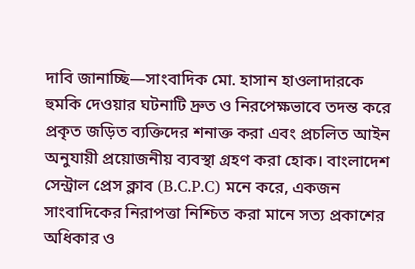দাবি জানাচ্ছি—সাংবাদিক মো. হাসান হাওলাদারকে হুমকি দেওয়ার ঘটনাটি দ্রুত ও নিরপেক্ষভাবে তদন্ত করে প্রকৃত জড়িত ব্যক্তিদের শনাক্ত করা এবং প্রচলিত আইন অনুযায়ী প্রয়োজনীয় ব্যবস্থা গ্রহণ করা হোক। বাংলাদেশ সেন্ট্রাল প্রেস ক্লাব (B.C.P.C) মনে করে, একজন সাংবাদিকের নিরাপত্তা নিশ্চিত করা মানে সত্য প্রকাশের অধিকার ও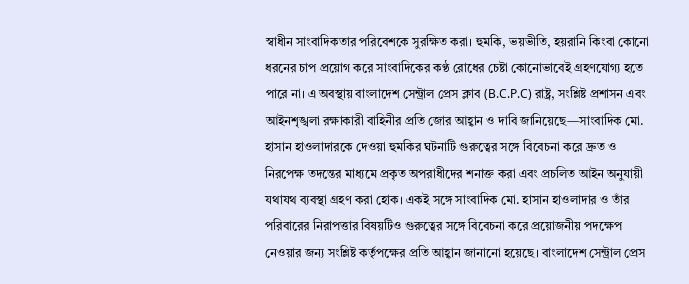স্বাধীন সাংবাদিকতার পরিবেশকে সুরক্ষিত করা। হুমকি, ভয়ভীতি, হয়রানি কিংবা কোনো ধরনের চাপ প্রয়োগ করে সাংবাদিকের কণ্ঠ রোধের চেষ্টা কোনোভাবেই গ্রহণযোগ্য হতে পারে না। এ অবস্থায় বাংলাদেশ সেন্ট্রাল প্রেস ক্লাব (B.C.P.C) রাষ্ট্র, সংশ্লিষ্ট প্রশাসন এবং আইনশৃঙ্খলা রক্ষাকারী বাহিনীর প্রতি জোর আহ্বান ও দাবি জানিয়েছে—সাংবাদিক মো. হাসান হাওলাদারকে দেওয়া হুমকির ঘটনাটি গুরুত্বের সঙ্গে বিবেচনা করে দ্রুত ও নিরপেক্ষ তদন্তের মাধ্যমে প্রকৃত অপরাধীদের শনাক্ত করা এবং প্রচলিত আইন অনুযায়ী যথাযথ ব্যবস্থা গ্রহণ করা হোক। একই সঙ্গে সাংবাদিক মো. হাসান হাওলাদার ও তাঁর পরিবারের নিরাপত্তার বিষয়টিও গুরুত্বের সঙ্গে বিবেচনা করে প্রয়োজনীয় পদক্ষেপ নেওয়ার জন্য সংশ্লিষ্ট কর্তৃপক্ষের প্রতি আহ্বান জানানো হয়েছে। বাংলাদেশ সেন্ট্রাল প্রেস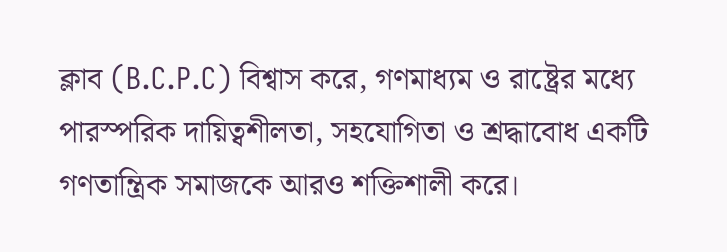ক্লাব (B.C.P.C) বিশ্বাস করে, গণমাধ্যম ও রাষ্ট্রের মধ্যে পারস্পরিক দায়িত্বশীলতা, সহযোগিতা ও শ্রদ্ধাবোধ একটি গণতান্ত্রিক সমাজকে আরও শক্তিশালী করে।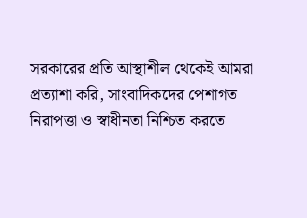সরকারের প্রতি আস্থাশীল থেকেই আমরা প্রত্যাশা করি, সাংবাদিকদের পেশাগত নিরাপত্তা ও স্বাধীনতা নিশ্চিত করতে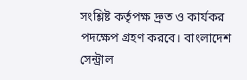সংশ্লিষ্ট কর্তৃপক্ষ দ্রুত ও কার্যকর পদক্ষেপ গ্রহণ করবে। বাংলাদেশ সেন্ট্রাল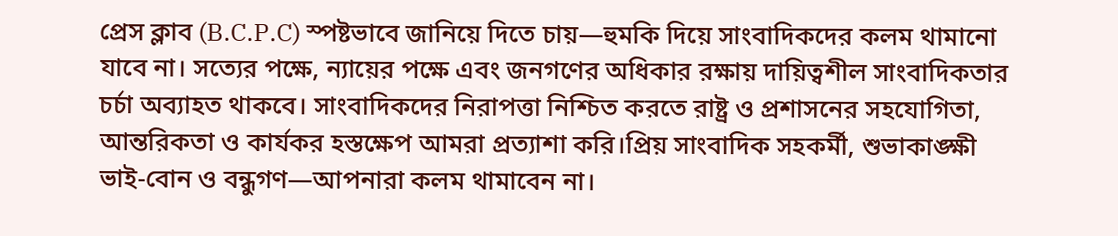প্রেস ক্লাব (B.C.P.C) স্পষ্টভাবে জানিয়ে দিতে চায়—হুমকি দিয়ে সাংবাদিকদের কলম থামানো যাবে না। সত্যের পক্ষে, ন্যায়ের পক্ষে এবং জনগণের অধিকার রক্ষায় দায়িত্বশীল সাংবাদিকতার চর্চা অব্যাহত থাকবে। সাংবাদিকদের নিরাপত্তা নিশ্চিত করতে রাষ্ট্র ও প্রশাসনের সহযোগিতা, আন্তরিকতা ও কার্যকর হস্তক্ষেপ আমরা প্রত্যাশা করি।প্রিয় সাংবাদিক সহকর্মী, শুভাকাঙ্ক্ষী ভাই-বোন ও বন্ধুগণ—আপনারা কলম থামাবেন না।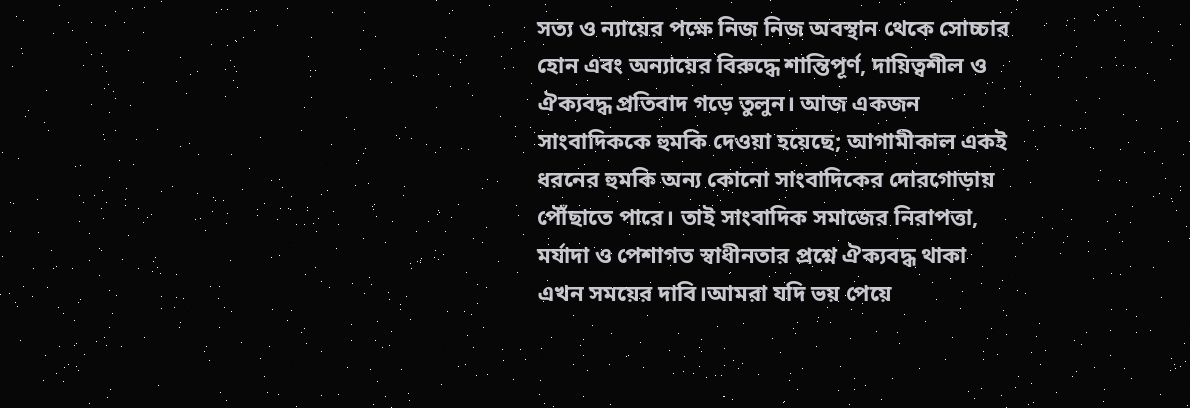সত্য ও ন্যায়ের পক্ষে নিজ নিজ অবস্থান থেকে সোচ্চার হোন এবং অন্যায়ের বিরুদ্ধে শান্তিপূর্ণ, দায়িত্বশীল ও ঐক্যবদ্ধ প্রতিবাদ গড়ে তুলুন। আজ একজন সাংবাদিককে হুমকি দেওয়া হয়েছে; আগামীকাল একই ধরনের হুমকি অন্য কোনো সাংবাদিকের দোরগোড়ায় পৌঁছাতে পারে। তাই সাংবাদিক সমাজের নিরাপত্তা, মর্যাদা ও পেশাগত স্বাধীনতার প্রশ্নে ঐক্যবদ্ধ থাকা এখন সময়ের দাবি।আমরা যদি ভয় পেয়ে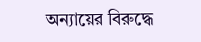অন্যায়ের বিরুদ্ধে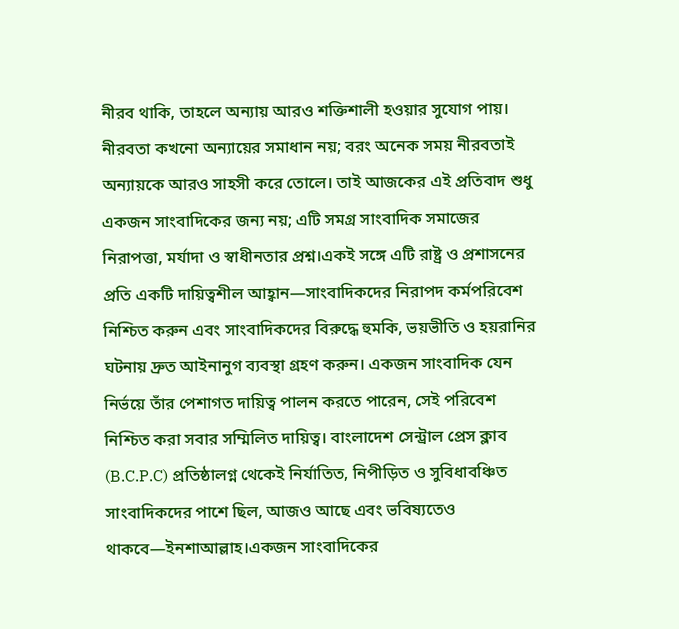নীরব থাকি, তাহলে অন্যায় আরও শক্তিশালী হওয়ার সুযোগ পায়। নীরবতা কখনো অন্যায়ের সমাধান নয়; বরং অনেক সময় নীরবতাই অন্যায়কে আরও সাহসী করে তোলে। তাই আজকের এই প্রতিবাদ শুধু একজন সাংবাদিকের জন্য নয়; এটি সমগ্র সাংবাদিক সমাজের নিরাপত্তা, মর্যাদা ও স্বাধীনতার প্রশ্ন।একই সঙ্গে এটি রাষ্ট্র ও প্রশাসনের প্রতি একটি দায়িত্বশীল আহ্বান—সাংবাদিকদের নিরাপদ কর্মপরিবেশ নিশ্চিত করুন এবং সাংবাদিকদের বিরুদ্ধে হুমকি, ভয়ভীতি ও হয়রানির ঘটনায় দ্রুত আইনানুগ ব্যবস্থা গ্রহণ করুন। একজন সাংবাদিক যেন নির্ভয়ে তাঁর পেশাগত দায়িত্ব পালন করতে পারেন, সেই পরিবেশ নিশ্চিত করা সবার সম্মিলিত দায়িত্ব। বাংলাদেশ সেন্ট্রাল প্রেস ক্লাব (B.C.P.C) প্রতিষ্ঠালগ্ন থেকেই নির্যাতিত, নিপীড়িত ও সুবিধাবঞ্চিত সাংবাদিকদের পাশে ছিল, আজও আছে এবং ভবিষ্যতেও থাকবে—ইনশাআল্লাহ।একজন সাংবাদিকের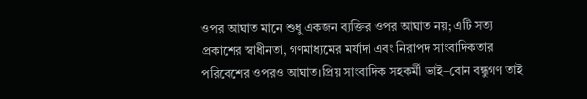ওপর আঘাত মানে শুধু একজন ব্যক্তির ওপর আঘাত নয়; এটি সত্য প্রকাশের স্বাধীনতা, গণমাধ্যমের মর্যাদা এবং নিরাপদ সাংবাদিকতার পরিবেশের ওপরও আঘাত।প্রিয় সাংবাদিক সহকর্মী ভাই–বোন বন্ধুগণ তাই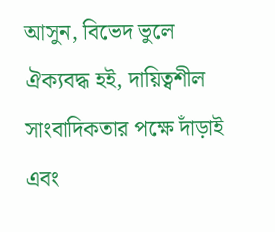আসুন, বিভেদ ভুলে ঐক্যবদ্ধ হই, দায়িত্বশীল সাংবাদিকতার পক্ষে দাঁড়াই এবং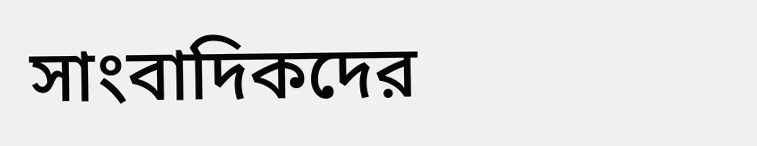সাংবাদিকদের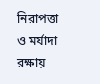নিরাপত্তা ও মর্যাদা রক্ষায়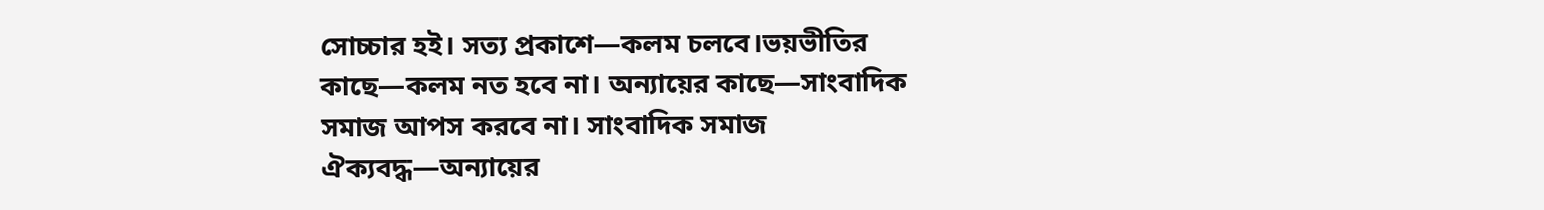সোচ্চার হই। সত্য প্রকাশে—কলম চলবে।ভয়ভীতির কাছে—কলম নত হবে না। অন্যায়ের কাছে—সাংবাদিক সমাজ আপস করবে না। সাংবাদিক সমাজ ঐক্যবদ্ধ—অন্যায়ের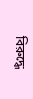বিরুদ্ধে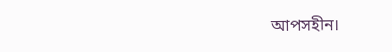আপসহীন।